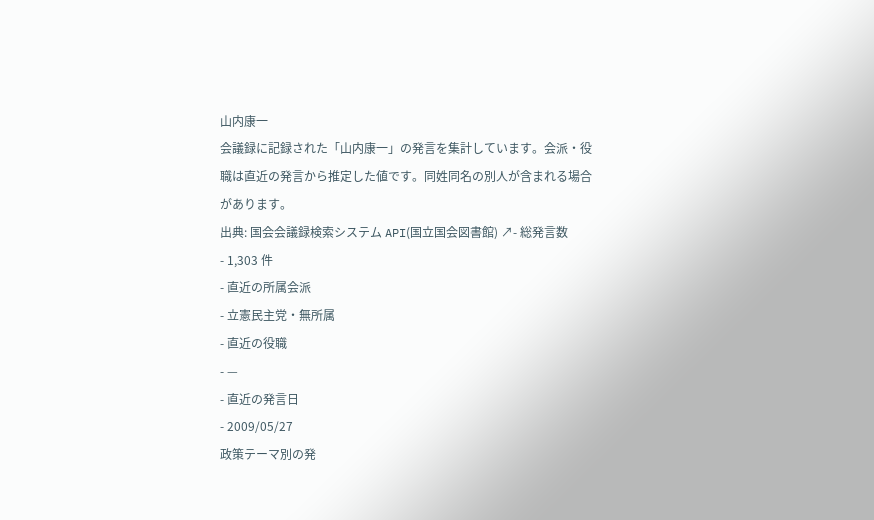山内康一
会議録に記録された「山内康一」の発言を集計しています。会派・役職は直近の発言から推定した値です。同姓同名の別人が含まれる場合があります。
出典: 国会会議録検索システム API(国立国会図書館) ↗- 総発言数
- 1,303 件
- 直近の所属会派
- 立憲民主党・無所属
- 直近の役職
- —
- 直近の発言日
- 2009/05/27
政策テーマ別の発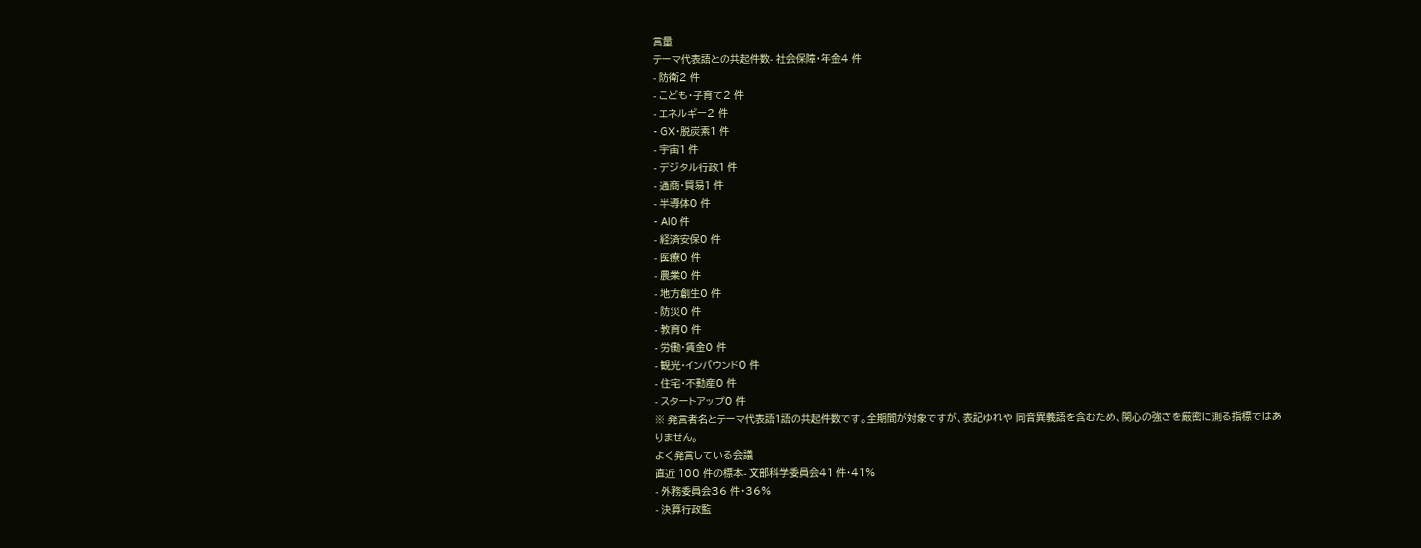言量
テーマ代表語との共起件数- 社会保障・年金4 件
- 防衛2 件
- こども・子育て2 件
- エネルギー2 件
- GX・脱炭素1 件
- 宇宙1 件
- デジタル行政1 件
- 通商・貿易1 件
- 半導体0 件
- AI0 件
- 経済安保0 件
- 医療0 件
- 農業0 件
- 地方創生0 件
- 防災0 件
- 教育0 件
- 労働・賃金0 件
- 観光・インバウンド0 件
- 住宅・不動産0 件
- スタートアップ0 件
※ 発言者名とテーマ代表語1語の共起件数です。全期間が対象ですが、表記ゆれや 同音異義語を含むため、関心の強さを厳密に測る指標ではありません。
よく発言している会議
直近 100 件の標本- 文部科学委員会41 件・41%
- 外務委員会36 件・36%
- 決算行政監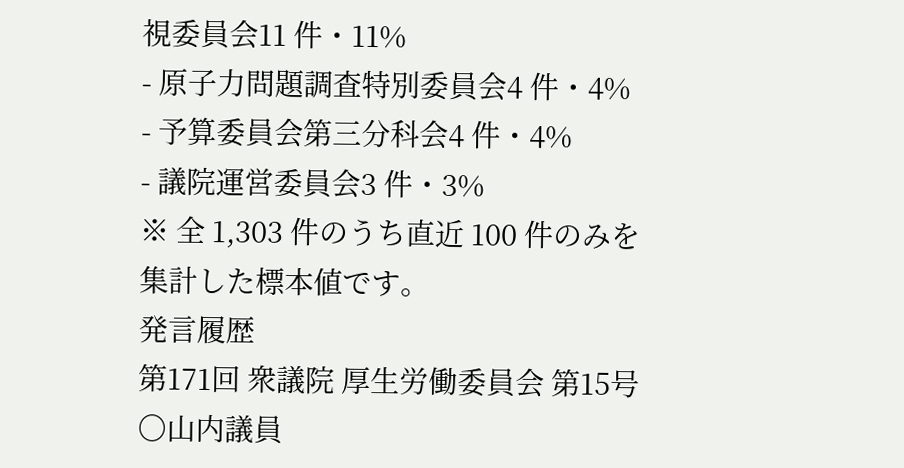視委員会11 件・11%
- 原子力問題調査特別委員会4 件・4%
- 予算委員会第三分科会4 件・4%
- 議院運営委員会3 件・3%
※ 全 1,303 件のうち直近 100 件のみを集計した標本値です。
発言履歴
第171回 衆議院 厚生労働委員会 第15号
○山内議員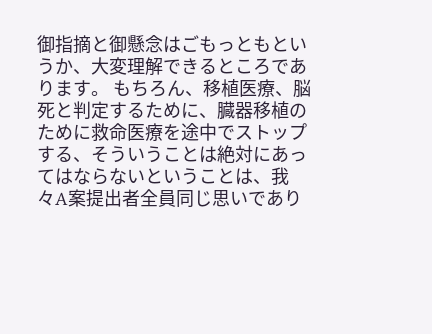御指摘と御懸念はごもっともというか、大変理解できるところであります。 もちろん、移植医療、脳死と判定するために、臓器移植のために救命医療を途中でストップする、そういうことは絶対にあってはならないということは、我々A案提出者全員同じ思いであり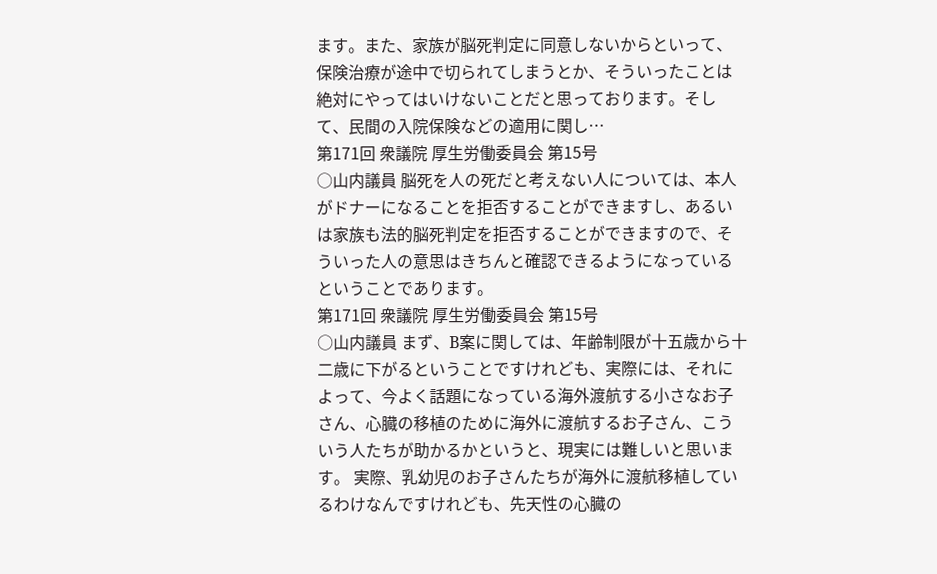ます。また、家族が脳死判定に同意しないからといって、保険治療が途中で切られてしまうとか、そういったことは絶対にやってはいけないことだと思っております。そして、民間の入院保険などの適用に関し…
第171回 衆議院 厚生労働委員会 第15号
○山内議員 脳死を人の死だと考えない人については、本人がドナーになることを拒否することができますし、あるいは家族も法的脳死判定を拒否することができますので、そういった人の意思はきちんと確認できるようになっているということであります。
第171回 衆議院 厚生労働委員会 第15号
○山内議員 まず、B案に関しては、年齢制限が十五歳から十二歳に下がるということですけれども、実際には、それによって、今よく話題になっている海外渡航する小さなお子さん、心臓の移植のために海外に渡航するお子さん、こういう人たちが助かるかというと、現実には難しいと思います。 実際、乳幼児のお子さんたちが海外に渡航移植しているわけなんですけれども、先天性の心臓の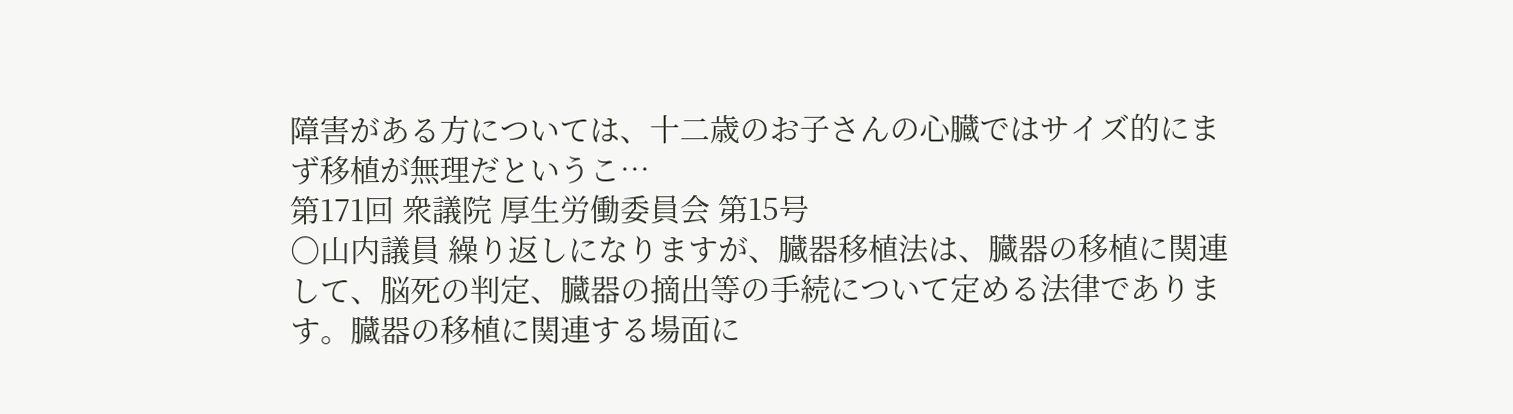障害がある方については、十二歳のお子さんの心臓ではサイズ的にまず移植が無理だというこ…
第171回 衆議院 厚生労働委員会 第15号
○山内議員 繰り返しになりますが、臓器移植法は、臓器の移植に関連して、脳死の判定、臓器の摘出等の手続について定める法律であります。臓器の移植に関連する場面に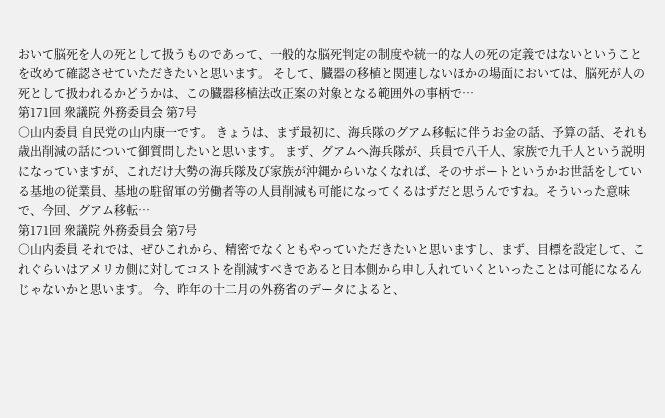おいて脳死を人の死として扱うものであって、一般的な脳死判定の制度や統一的な人の死の定義ではないということを改めて確認させていただきたいと思います。 そして、臓器の移植と関連しないほかの場面においては、脳死が人の死として扱われるかどうかは、この臓器移植法改正案の対象となる範囲外の事柄で…
第171回 衆議院 外務委員会 第7号
○山内委員 自民党の山内康一です。 きょうは、まず最初に、海兵隊のグアム移転に伴うお金の話、予算の話、それも歳出削減の話について御質問したいと思います。 まず、グアムへ海兵隊が、兵員で八千人、家族で九千人という説明になっていますが、これだけ大勢の海兵隊及び家族が沖縄からいなくなれば、そのサポートというかお世話をしている基地の従業員、基地の駐留軍の労働者等の人員削減も可能になってくるはずだと思うんですね。そういった意味で、今回、グアム移転…
第171回 衆議院 外務委員会 第7号
○山内委員 それでは、ぜひこれから、精密でなくともやっていただきたいと思いますし、まず、目標を設定して、これぐらいはアメリカ側に対してコストを削減すべきであると日本側から申し入れていくといったことは可能になるんじゃないかと思います。 今、昨年の十二月の外務省のデータによると、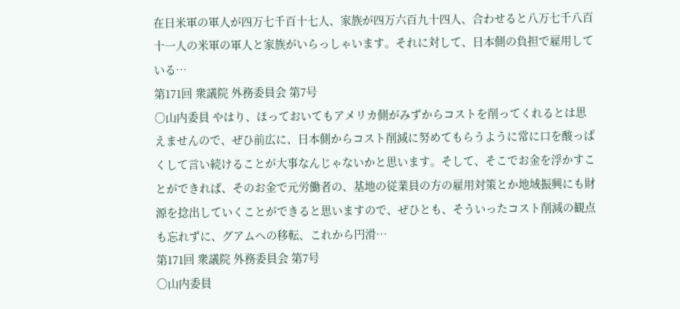在日米軍の軍人が四万七千百十七人、家族が四万六百九十四人、合わせると八万七千八百十一人の米軍の軍人と家族がいらっしゃいます。それに対して、日本側の負担で雇用している…
第171回 衆議院 外務委員会 第7号
○山内委員 やはり、ほっておいてもアメリカ側がみずからコストを削ってくれるとは思えませんので、ぜひ前広に、日本側からコスト削減に努めてもらうように常に口を酸っぱくして言い続けることが大事なんじゃないかと思います。そして、そこでお金を浮かすことができれば、そのお金で元労働者の、基地の従業員の方の雇用対策とか地域振興にも財源を捻出していくことができると思いますので、ぜひとも、そういったコスト削減の観点も忘れずに、グアムへの移転、これから円滑…
第171回 衆議院 外務委員会 第7号
○山内委員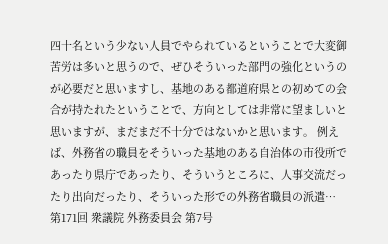四十名という少ない人員でやられているということで大変御苦労は多いと思うので、ぜひそういった部門の強化というのが必要だと思いますし、基地のある都道府県との初めての会合が持たれたということで、方向としては非常に望ましいと思いますが、まだまだ不十分ではないかと思います。 例えば、外務省の職員をそういった基地のある自治体の市役所であったり県庁であったり、そういうところに、人事交流だったり出向だったり、そういった形での外務省職員の派遣…
第171回 衆議院 外務委員会 第7号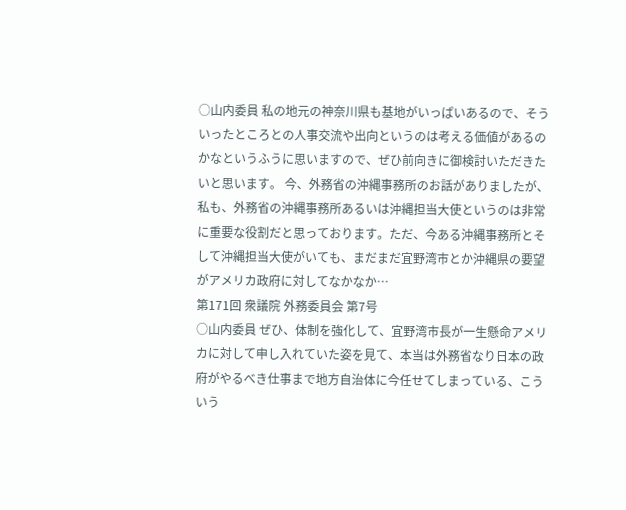○山内委員 私の地元の神奈川県も基地がいっぱいあるので、そういったところとの人事交流や出向というのは考える価値があるのかなというふうに思いますので、ぜひ前向きに御検討いただきたいと思います。 今、外務省の沖縄事務所のお話がありましたが、私も、外務省の沖縄事務所あるいは沖縄担当大使というのは非常に重要な役割だと思っております。ただ、今ある沖縄事務所とそして沖縄担当大使がいても、まだまだ宜野湾市とか沖縄県の要望がアメリカ政府に対してなかなか…
第171回 衆議院 外務委員会 第7号
○山内委員 ぜひ、体制を強化して、宜野湾市長が一生懸命アメリカに対して申し入れていた姿を見て、本当は外務省なり日本の政府がやるべき仕事まで地方自治体に今任せてしまっている、こういう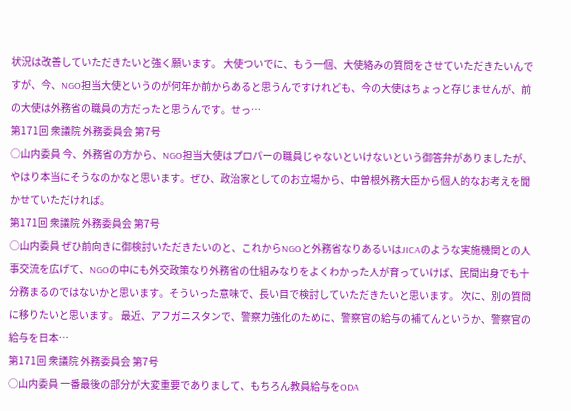状況は改善していただきたいと強く願います。 大使ついでに、もう一個、大使絡みの質問をさせていただきたいんですが、今、NGO担当大使というのが何年か前からあると思うんですけれども、今の大使はちょっと存じませんが、前の大使は外務省の職員の方だったと思うんです。せっ…
第171回 衆議院 外務委員会 第7号
○山内委員 今、外務省の方から、NGO担当大使はプロパーの職員じゃないといけないという御答弁がありましたが、やはり本当にそうなのかなと思います。ぜひ、政治家としてのお立場から、中曽根外務大臣から個人的なお考えを聞かせていただければ。
第171回 衆議院 外務委員会 第7号
○山内委員 ぜひ前向きに御検討いただきたいのと、これからNGOと外務省なりあるいはJICAのような実施機関との人事交流を広げて、NGOの中にも外交政策なり外務省の仕組みなりをよくわかった人が育っていけば、民間出身でも十分務まるのではないかと思います。そういった意味で、長い目で検討していただきたいと思います。 次に、別の質問に移りたいと思います。 最近、アフガニスタンで、警察力強化のために、警察官の給与の補てんというか、警察官の給与を日本…
第171回 衆議院 外務委員会 第7号
○山内委員 一番最後の部分が大変重要でありまして、もちろん教員給与をODA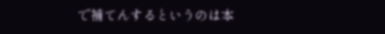で補てんするというのは本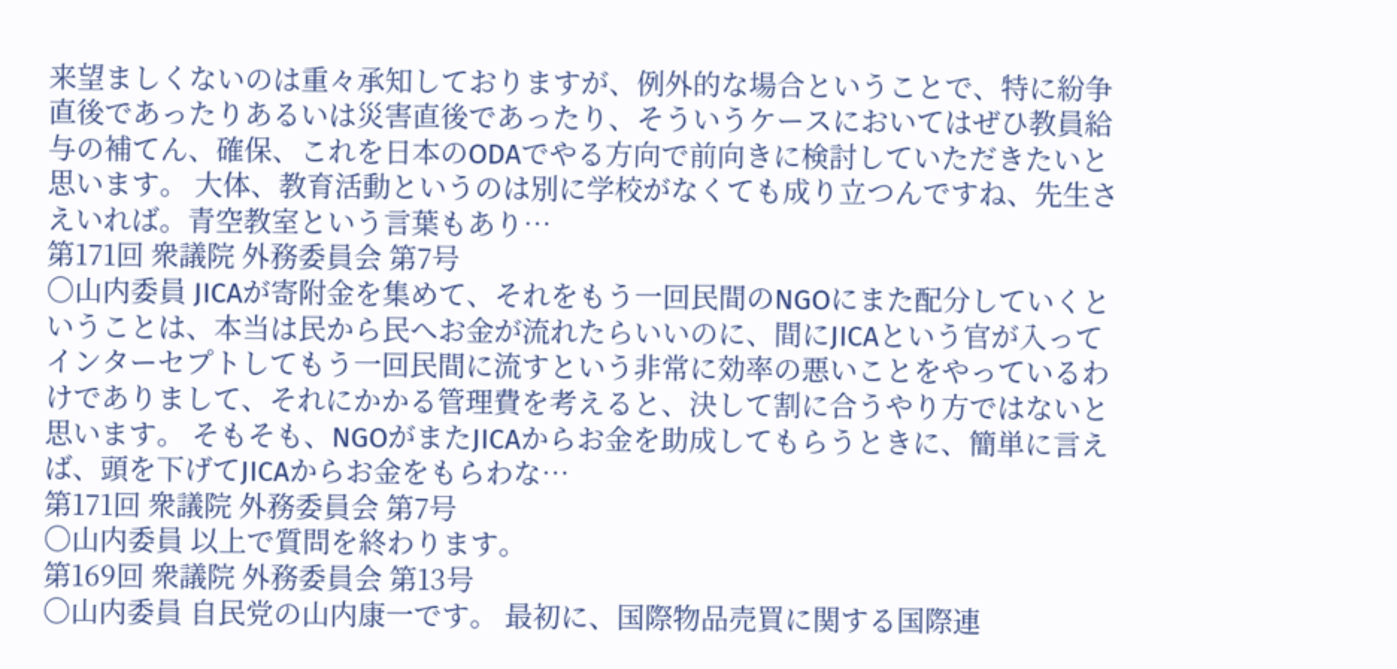来望ましくないのは重々承知しておりますが、例外的な場合ということで、特に紛争直後であったりあるいは災害直後であったり、そういうケースにおいてはぜひ教員給与の補てん、確保、これを日本のODAでやる方向で前向きに検討していただきたいと思います。 大体、教育活動というのは別に学校がなくても成り立つんですね、先生さえいれば。青空教室という言葉もあり…
第171回 衆議院 外務委員会 第7号
○山内委員 JICAが寄附金を集めて、それをもう一回民間のNGOにまた配分していくということは、本当は民から民へお金が流れたらいいのに、間にJICAという官が入ってインターセプトしてもう一回民間に流すという非常に効率の悪いことをやっているわけでありまして、それにかかる管理費を考えると、決して割に合うやり方ではないと思います。 そもそも、NGOがまたJICAからお金を助成してもらうときに、簡単に言えば、頭を下げてJICAからお金をもらわな…
第171回 衆議院 外務委員会 第7号
○山内委員 以上で質問を終わります。
第169回 衆議院 外務委員会 第13号
○山内委員 自民党の山内康一です。 最初に、国際物品売買に関する国際連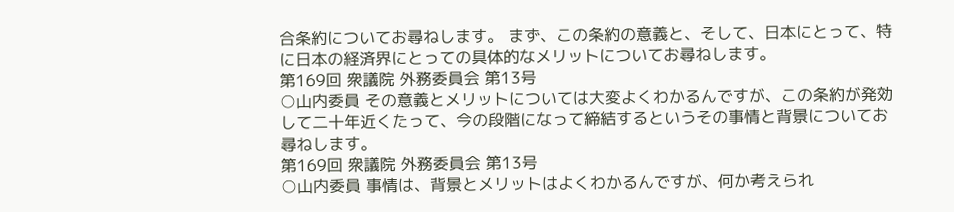合条約についてお尋ねします。 まず、この条約の意義と、そして、日本にとって、特に日本の経済界にとっての具体的なメリットについてお尋ねします。
第169回 衆議院 外務委員会 第13号
○山内委員 その意義とメリットについては大変よくわかるんですが、この条約が発効して二十年近くたって、今の段階になって締結するというその事情と背景についてお尋ねします。
第169回 衆議院 外務委員会 第13号
○山内委員 事情は、背景とメリットはよくわかるんですが、何か考えられ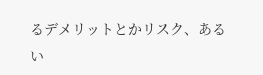るデメリットとかリスク、あるい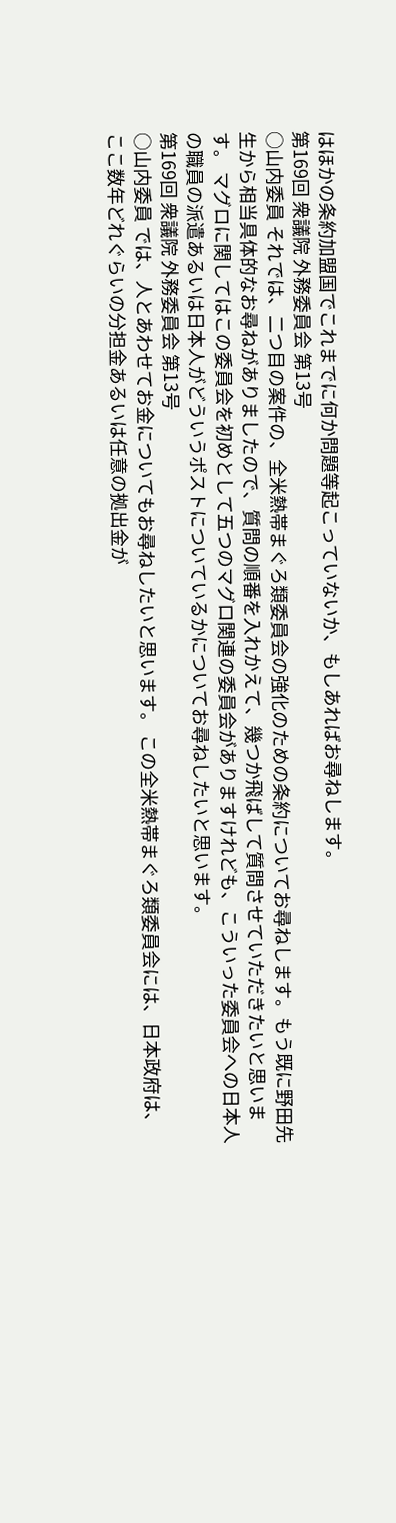はほかの条約加盟国でこれまでに何か問題等起こっていないか、もしあればお尋ねします。
第169回 衆議院 外務委員会 第13号
○山内委員 それでは、二つ目の案件の、全米熱帯まぐろ類委員会の強化のための条約についてお尋ねします。もう既に野田先生から相当具体的なお尋ねがありましたので、質問の順番を入れかえて、幾つか飛ばして質問させていただきたいと思います。 マグロに関してはこの委員会を初めとして五つのマグロ関連の委員会がありますけれども、こういった委員会への日本人の職員の派遣あるいは日本人がどういうポストについているかについてお尋ねしたいと思います。
第169回 衆議院 外務委員会 第13号
○山内委員 では、人とあわせてお金についてもお尋ねしたいと思います。 この全米熱帯まぐろ類委員会には、日本政府は、ここ数年どれぐらいの分担金あるいは任意の拠出金が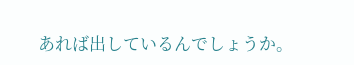あれば出しているんでしょうか。